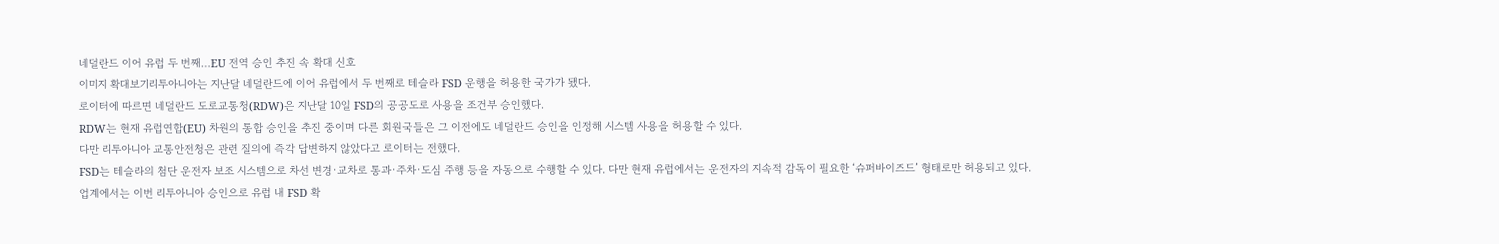네덜란드 이어 유럽 두 번째…EU 전역 승인 추진 속 확대 신호
이미지 확대보기리투아니아는 지난달 네덜란드에 이어 유럽에서 두 번째로 테슬라 FSD 운행을 허용한 국가가 됐다.
로이터에 따르면 네덜란드 도로교통청(RDW)은 지난달 10일 FSD의 공공도로 사용을 조건부 승인했다.
RDW는 현재 유럽연합(EU) 차원의 통합 승인을 추진 중이며 다른 회원국들은 그 이전에도 네덜란드 승인을 인정해 시스템 사용을 허용할 수 있다.
다만 리투아니아 교통안전청은 관련 질의에 즉각 답변하지 않았다고 로이터는 전했다.
FSD는 테슬라의 첨단 운전자 보조 시스템으로 차선 변경·교차로 통과·주차·도심 주행 등을 자동으로 수행할 수 있다. 다만 현재 유럽에서는 운전자의 지속적 감독이 필요한 ‘슈퍼바이즈드’ 형태로만 허용되고 있다.
업계에서는 이번 리투아니아 승인으로 유럽 내 FSD 확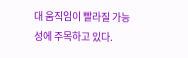대 움직임이 빨라질 가능성에 주목하고 있다.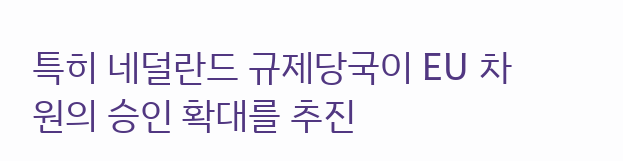특히 네덜란드 규제당국이 EU 차원의 승인 확대를 추진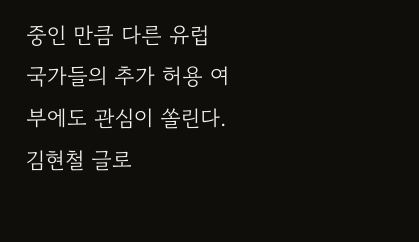중인 만큼 다른 유럽 국가들의 추가 허용 여부에도 관심이 쏠린다.
김현철 글로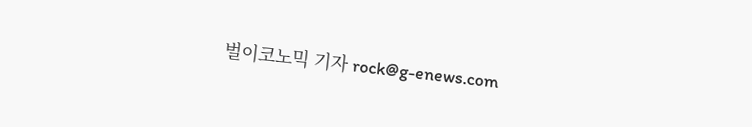벌이코노믹 기자 rock@g-enews.com